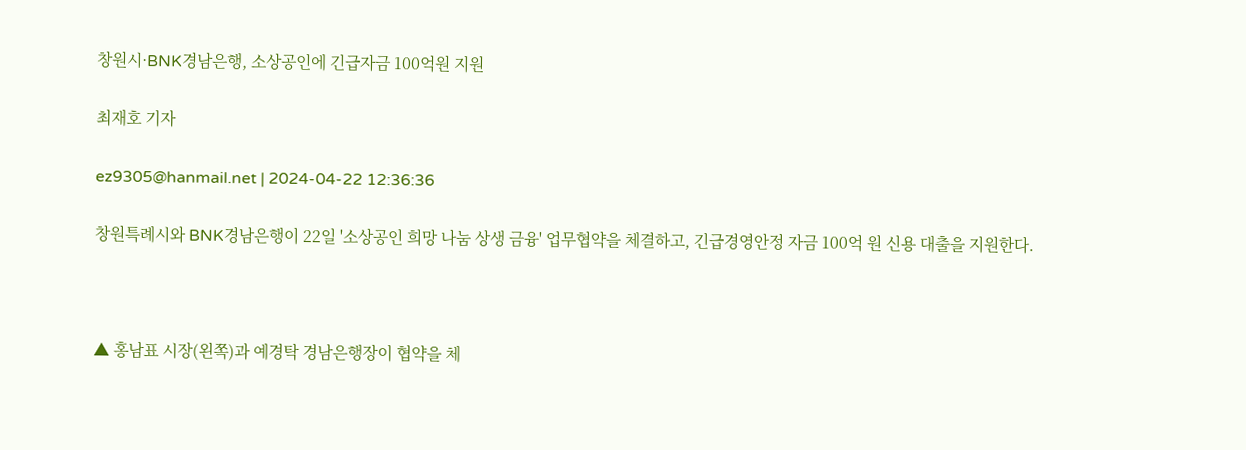창원시·BNK경남은행, 소상공인에 긴급자금 100억원 지원

최재호 기자

ez9305@hanmail.net | 2024-04-22 12:36:36

창원특례시와 BNK경남은행이 22일 '소상공인 희망 나눔 상생 금융' 업무협약을 체결하고, 긴급경영안정 자금 100억 원 신용 대출을 지원한다.



▲ 홍남표 시장(왼쪽)과 예경탁 경남은행장이 협약을 체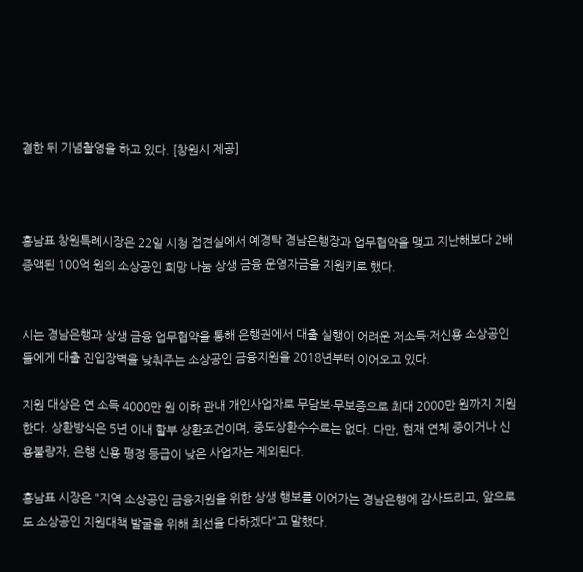결한 뒤 기념촬영을 하고 있다. [창원시 제공]



홍남표 창원특례시장은 22일 시청 접견실에서 예경탁 경남은행장과 업무협약을 맺고 지난해보다 2배 증액된 100억 원의 소상공인 희망 나눔 상생 금융 운영자금을 지원키로 했다.


시는 경남은행과 상생 금융 업무협약을 통해 은행권에서 대출 실행이 어려운 저소득·저신용 소상공인들에게 대출 진입장벽을 낮춰주는 소상공인 금융지원을 2018년부터 이어오고 있다.

지원 대상은 연 소득 4000만 원 이하 관내 개인사업자로 무담보·무보증으로 최대 2000만 원까지 지원한다. 상환방식은 5년 이내 할부 상환조건이며, 중도상환수수료는 없다. 다만, 현재 연체 중이거나 신용불량자, 은행 신용 평정 등급이 낮은 사업자는 제외된다.

홍남표 시장은 "지역 소상공인 금융지원을 위한 상생 행보를 이어가는 경남은행에 감사드리고, 앞으로도 소상공인 지원대책 발굴을 위해 최선을 다하겠다"고 말했다.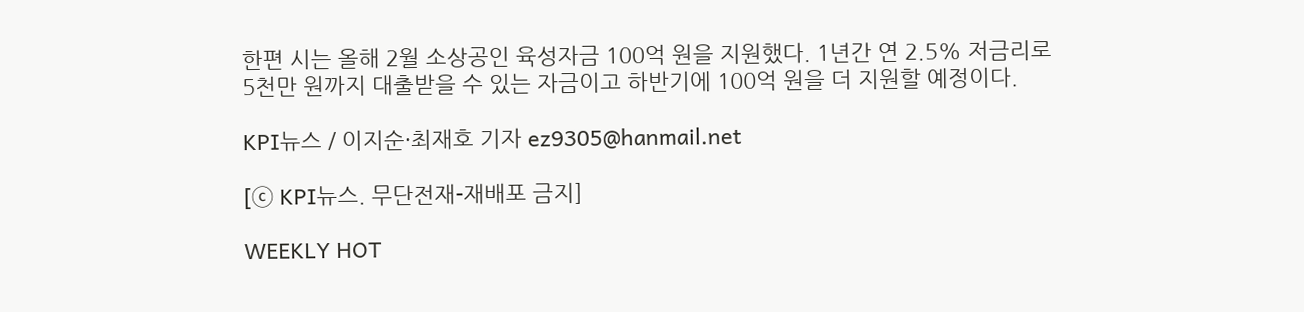한편 시는 올해 2월 소상공인 육성자금 100억 원을 지원했다. 1년간 연 2.5% 저금리로 5천만 원까지 대출받을 수 있는 자금이고 하반기에 100억 원을 더 지원할 예정이다.

KPI뉴스 / 이지순·최재호 기자 ez9305@hanmail.net

[ⓒ KPI뉴스. 무단전재-재배포 금지]

WEEKLY HOT